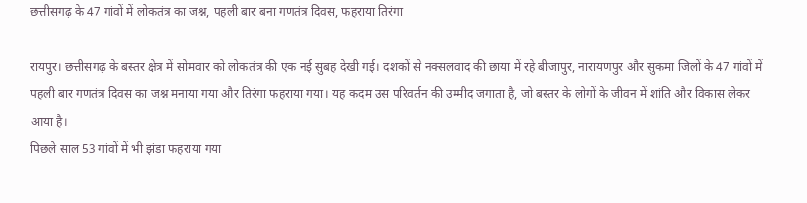छत्तीसगढ़ के 47 गांवों में लोकतंत्र का जश्न, पहली बार बना गणतंत्र दिवस, फहराया तिरंगा

रायपुर। छत्तीसगढ़ के बस्तर क्षेत्र में सोमवार को लोकतंत्र की एक नई सुबह देखी गई। दशकों से नक्सलवाद की छाया में रहे बीजापुर, नारायणपुर और सुकमा जिलों के 47 गांवों में पहली बार गणतंत्र दिवस का जश्न मनाया गया और तिरंगा फहराया गया। यह कदम उस परिवर्तन की उम्मीद जगाता है, जो बस्तर के लोगों के जीवन में शांति और विकास लेकर आया है।
पिछले साल 53 गांवों में भी झंडा फहराया गया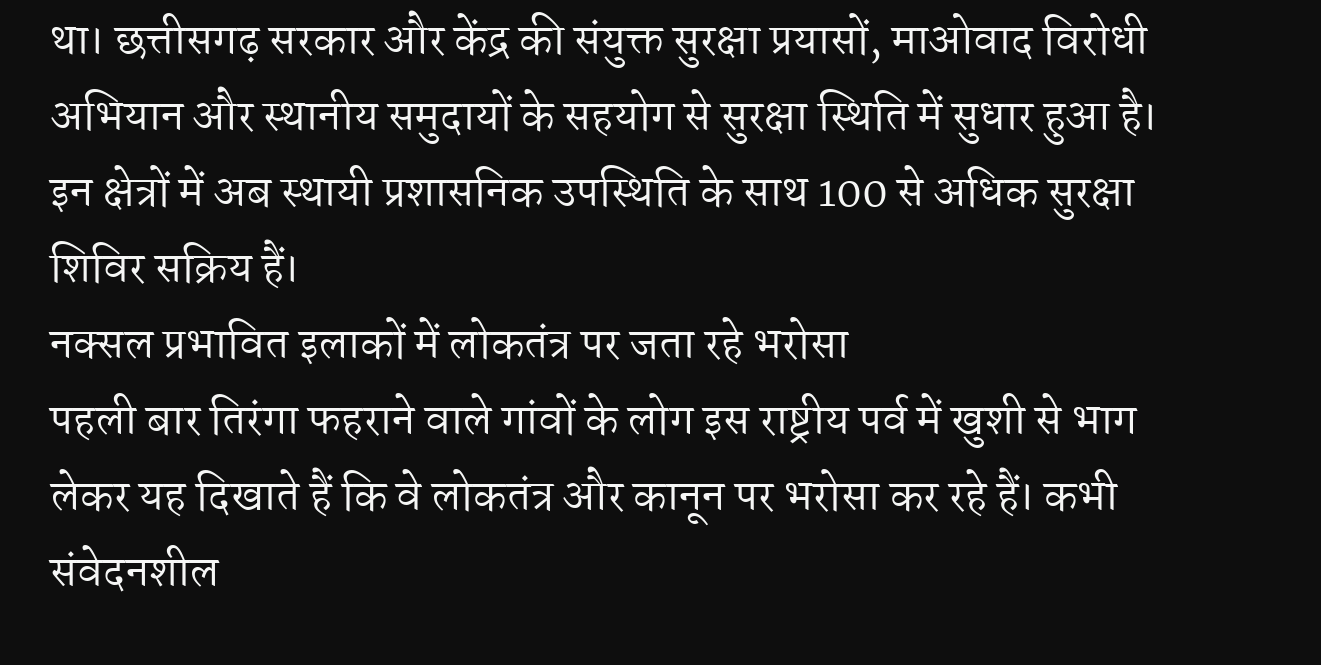था। छत्तीसगढ़ सरकार और केंद्र की संयुक्त सुरक्षा प्रयासों, माओवाद विरोधी अभियान और स्थानीय समुदायों के सहयोग से सुरक्षा स्थिति में सुधार हुआ है। इन क्षेत्रों में अब स्थायी प्रशासनिक उपस्थिति के साथ 100 से अधिक सुरक्षा शिविर सक्रिय हैं।
नक्सल प्रभावित इलाकों में लोकतंत्र पर जता रहे भरोसा
पहली बार तिरंगा फहराने वाले गांवों के लोग इस राष्ट्रीय पर्व में खुशी से भाग लेकर यह दिखाते हैं कि वे लोकतंत्र और कानून पर भरोसा कर रहे हैं। कभी संवेदनशील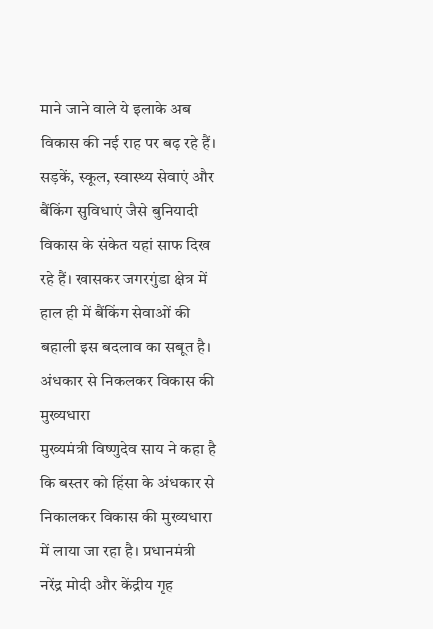माने जाने वाले ये इलाके अब विकास की नई राह पर बढ़ रहे हैं। सड़कें, स्कूल, स्वास्थ्य सेवाएं और बैंकिंग सुविधाएं जैसे बुनियादी विकास के संकेत यहां साफ दिख रहे हैं। खासकर जगरगुंडा क्षेत्र में हाल ही में बैंकिंग सेवाओं की बहाली इस बदलाव का सबूत है।
अंधकार से निकलकर विकास की मुख्यधारा
मुख्यमंत्री विष्णुदेव साय ने कहा है कि बस्तर को हिंसा के अंधकार से निकालकर विकास की मुख्यधारा में लाया जा रहा है। प्रधानमंत्री नरेंद्र मोदी और केंद्रीय गृह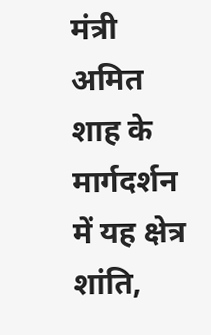मंत्री अमित शाह के मार्गदर्शन में यह क्षेत्र शांति,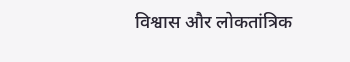विश्वास और लोकतांत्रिक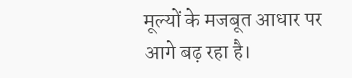मूल्यों के मजबूत आधार पर आगे बढ़ रहा है।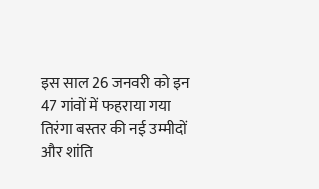इस साल 26 जनवरी को इन 47 गांवों में फहराया गया तिरंगा बस्तर की नई उम्मीदों और शांति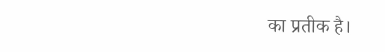का प्रतीक है।